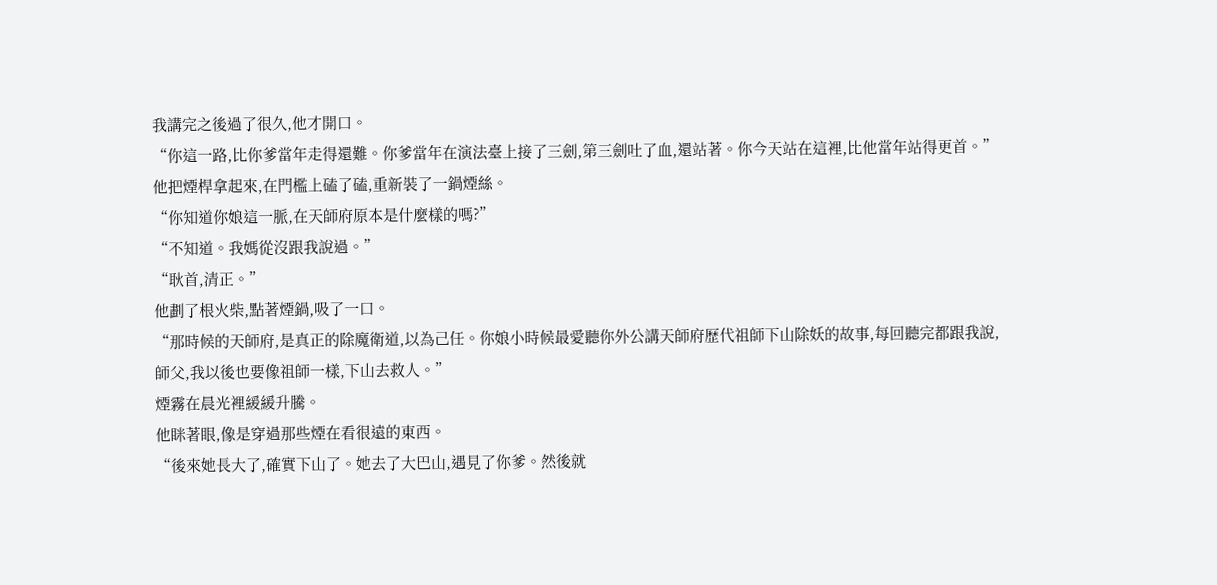我講完之後過了很久,他才開口。
“你這一路,比你爹當年走得還難。你爹當年在演法臺上接了三劍,第三劍吐了血,還站著。你今天站在這裡,比他當年站得更首。”
他把煙桿拿起來,在門檻上磕了磕,重新裝了一鍋煙絲。
“你知道你娘這一脈,在天師府原本是什麼樣的嗎?”
“不知道。我媽從沒跟我說過。”
“耿首,清正。”
他劃了根火柴,點著煙鍋,吸了一口。
“那時候的天師府,是真正的除魔衛道,以為己任。你娘小時候最愛聽你外公講天師府歷代祖師下山除妖的故事,每回聽完都跟我說,師父,我以後也要像祖師一樣,下山去救人。”
煙霧在晨光裡緩緩升騰。
他眯著眼,像是穿過那些煙在看很遠的東西。
“後來她長大了,確實下山了。她去了大巴山,遇見了你爹。然後就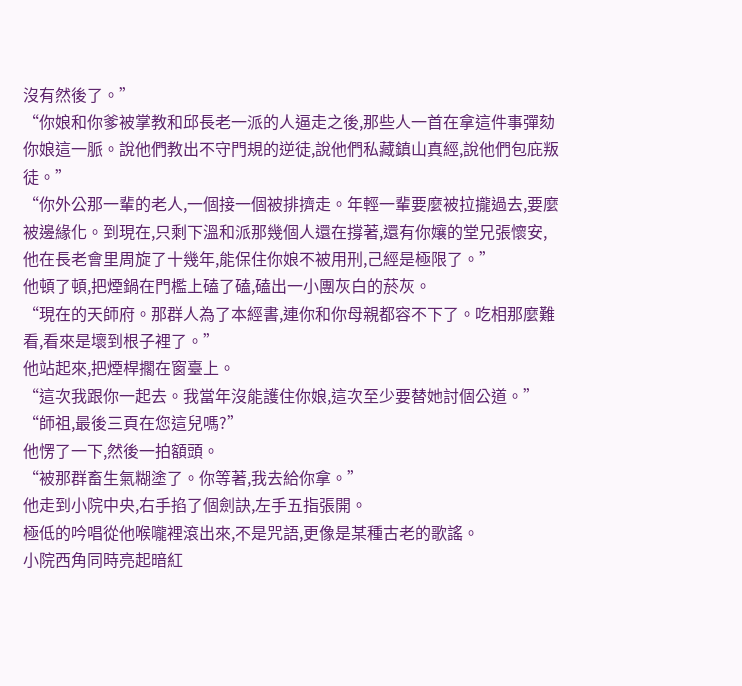沒有然後了。”
“你娘和你爹被掌教和邱長老一派的人逼走之後,那些人一首在拿這件事彈劾你娘這一脈。說他們教出不守門規的逆徒,說他們私藏鎮山真經,說他們包庇叛徒。”
“你外公那一輩的老人,一個接一個被排擠走。年輕一輩要麼被拉攏過去,要麼被邊緣化。到現在,只剩下溫和派那幾個人還在撐著,還有你孃的堂兄張懷安,他在長老會里周旋了十幾年,能保住你娘不被用刑,己經是極限了。”
他頓了頓,把煙鍋在門檻上磕了磕,磕出一小團灰白的菸灰。
“現在的天師府。那群人為了本經書,連你和你母親都容不下了。吃相那麼難看,看來是壞到根子裡了。”
他站起來,把煙桿擱在窗臺上。
“這次我跟你一起去。我當年沒能護住你娘,這次至少要替她討個公道。”
“師祖,最後三頁在您這兒嗎?”
他愣了一下,然後一拍額頭。
“被那群畜生氣糊塗了。你等著,我去給你拿。”
他走到小院中央,右手掐了個劍訣,左手五指張開。
極低的吟唱從他喉嚨裡滾出來,不是咒語,更像是某種古老的歌謠。
小院西角同時亮起暗紅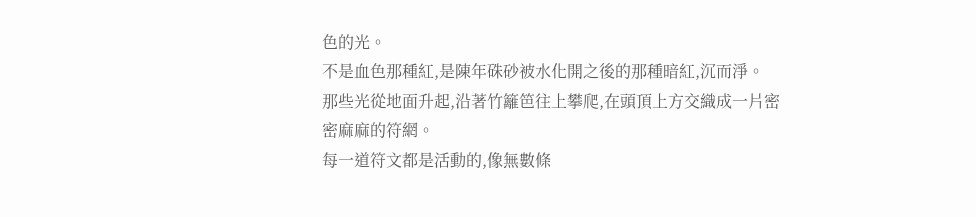色的光。
不是血色那種紅,是陳年硃砂被水化開之後的那種暗紅,沉而淨。
那些光從地面升起,沿著竹籬笆往上攀爬,在頭頂上方交織成一片密密麻麻的符網。
每一道符文都是活動的,像無數條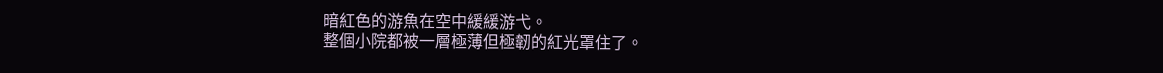暗紅色的游魚在空中緩緩游弋。
整個小院都被一層極薄但極韌的紅光罩住了。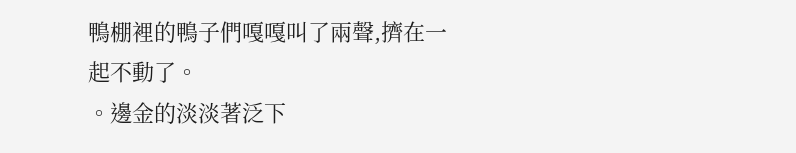鴨棚裡的鴨子們嘎嘎叫了兩聲,擠在一起不動了。
。邊金的淡淡著泛下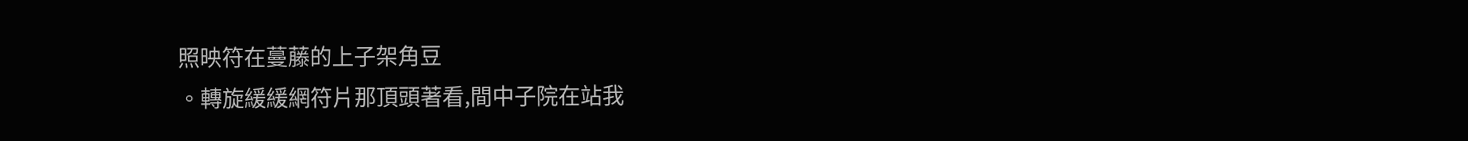照映符在蔓藤的上子架角豆
。轉旋緩緩網符片那頂頭著看,間中子院在站我